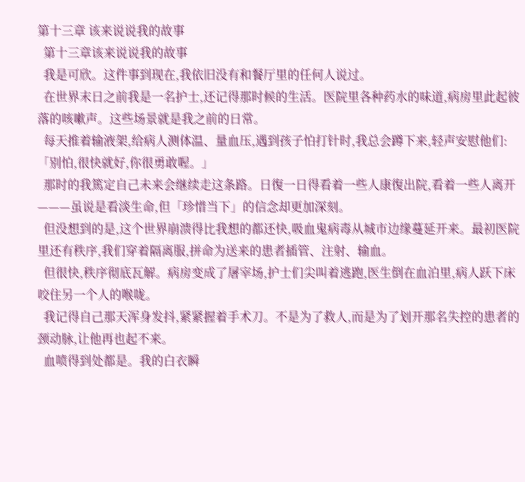第十三章 该来说说我的故事
  第十三章该来说说我的故事
  我是可欣。这件事到现在,我依旧没有和餐厅里的任何人说过。
  在世界末日之前我是一名护士,还记得那时候的生活。医院里各种药水的味道,病房里此起彼落的咳嗽声。这些场景就是我之前的日常。
  每天推着输液架,给病人测体温、量血压,遇到孩子怕打针时,我总会蹲下来,轻声安慰他们:「别怕,很快就好,你很勇敢喔。」
  那时的我篤定自己未来会继续走这条路。日復一日得看着一些人康復出院,看着一些人离开———虽说是看淡生命,但「珍惜当下」的信念却更加深刻。
  但没想到的是,这个世界崩溃得比我想的都还快,吸血鬼病毒从城市边缘蔓延开来。最初医院里还有秩序,我们穿着隔离服,拼命为送来的患者插管、注射、输血。
  但很快,秩序彻底瓦解。病房变成了屠宰场,护士们尖叫着逃跑,医生倒在血泊里,病人跃下床咬住另一个人的喉咙。
  我记得自己那天浑身发抖,紧紧握着手术刀。不是为了救人,而是为了划开那名失控的患者的颈动脉,让他再也起不来。
  血喷得到处都是。我的白衣瞬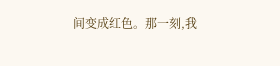间变成红色。那一刻,我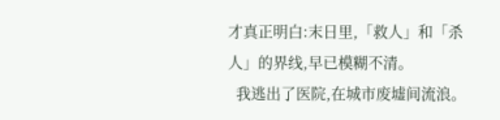才真正明白:末日里,「救人」和「杀人」的界线,早已模糊不清。
  我逃出了医院,在城市废墟间流浪。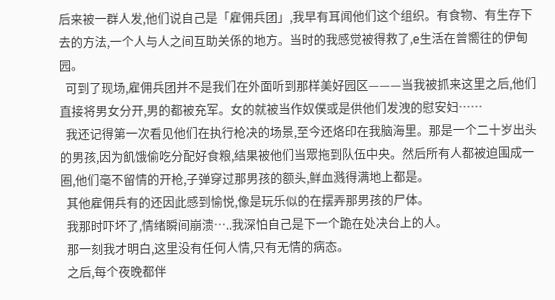后来被一群人发,他们说自己是「雇佣兵团」,我早有耳闻他们这个组织。有食物、有生存下去的方法,一个人与人之间互助关係的地方。当时的我感觉被得救了,e生活在曾嚮往的伊甸园。
  可到了现场,雇佣兵团并不是我们在外面听到那样美好园区———当我被抓来这里之后,他们直接将男女分开,男的都被充军。女的就被当作奴僕或是供他们发洩的慰安妇⋯⋯
  我还记得第一次看见他们在执行枪决的场景,至今还烙印在我脑海里。那是一个二十岁出头的男孩,因为飢饿偷吃分配好食粮,结果被他们当眾拖到队伍中央。然后所有人都被迫围成一圈,他们毫不留情的开枪,子弹穿过那男孩的额头,鲜血溅得满地上都是。
  其他雇佣兵有的还因此感到愉悦,像是玩乐似的在摆弄那男孩的尸体。
  我那时吓坏了,情绪瞬间崩溃…..我深怕自己是下一个跪在处决台上的人。
  那一刻我才明白,这里没有任何人情,只有无情的病态。
  之后,每个夜晚都伴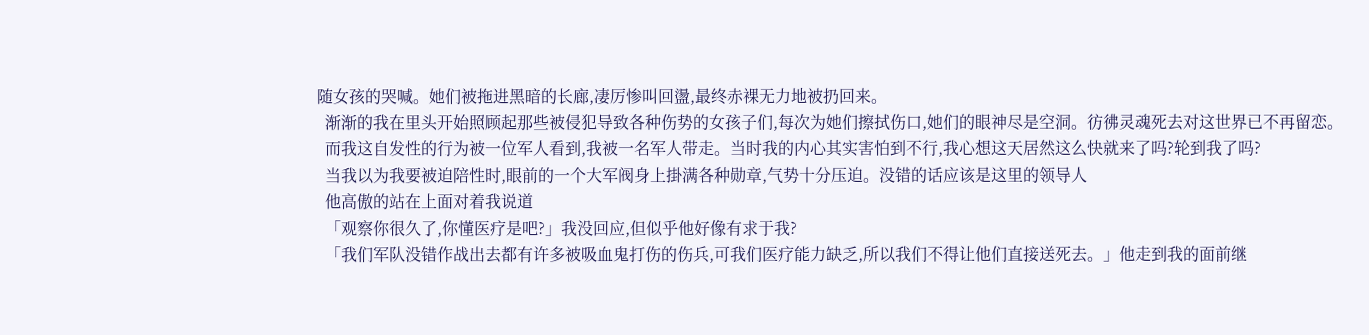随女孩的哭喊。她们被拖进黑暗的长廊,凄厉惨叫回盪,最终赤裸无力地被扔回来。
  渐渐的我在里头开始照顾起那些被侵犯导致各种伤势的女孩子们,每次为她们擦拭伤口,她们的眼神尽是空洞。彷彿灵魂死去对这世界已不再留恋。
  而我这自发性的行为被一位军人看到,我被一名军人带走。当时我的内心其实害怕到不行,我心想这天居然这么快就来了吗?轮到我了吗?
  当我以为我要被迫陪性时,眼前的一个大军阀身上掛满各种勋章,气势十分压迫。没错的话应该是这里的领导人
  他高傲的站在上面对着我说道
  「观察你很久了,你懂医疗是吧?」我没回应,但似乎他好像有求于我?
  「我们军队没错作战出去都有许多被吸血鬼打伤的伤兵,可我们医疗能力缺乏,所以我们不得让他们直接送死去。」他走到我的面前继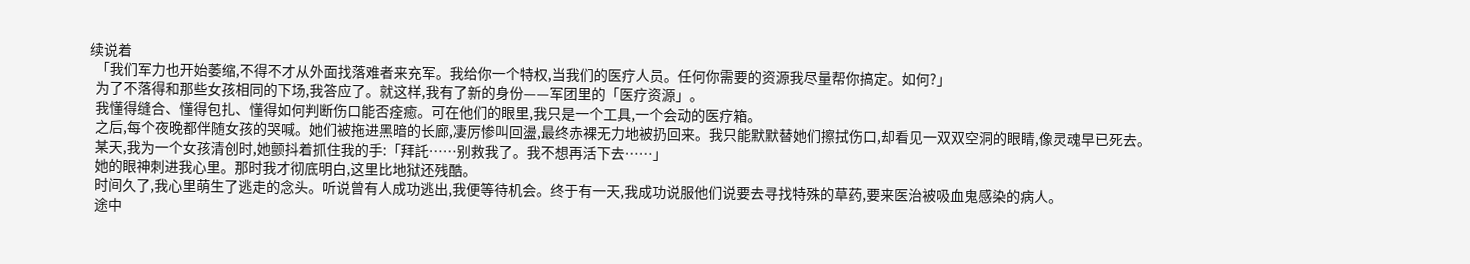续说着
  「我们军力也开始萎缩,不得不才从外面找落难者来充军。我给你一个特权,当我们的医疗人员。任何你需要的资源我尽量帮你搞定。如何?」
  为了不落得和那些女孩相同的下场,我答应了。就这样,我有了新的身份——军团里的「医疗资源」。
  我懂得缝合、懂得包扎、懂得如何判断伤口能否痊癒。可在他们的眼里,我只是一个工具,一个会动的医疗箱。
  之后,每个夜晚都伴随女孩的哭喊。她们被拖进黑暗的长廊,凄厉惨叫回盪,最终赤裸无力地被扔回来。我只能默默替她们擦拭伤口,却看见一双双空洞的眼睛,像灵魂早已死去。
  某天,我为一个女孩清创时,她颤抖着抓住我的手:「拜託……别救我了。我不想再活下去……」
  她的眼神刺进我心里。那时我才彻底明白,这里比地狱还残酷。
  时间久了,我心里萌生了逃走的念头。听说曾有人成功逃出,我便等待机会。终于有一天,我成功说服他们说要去寻找特殊的草药,要来医治被吸血鬼感染的病人。
  途中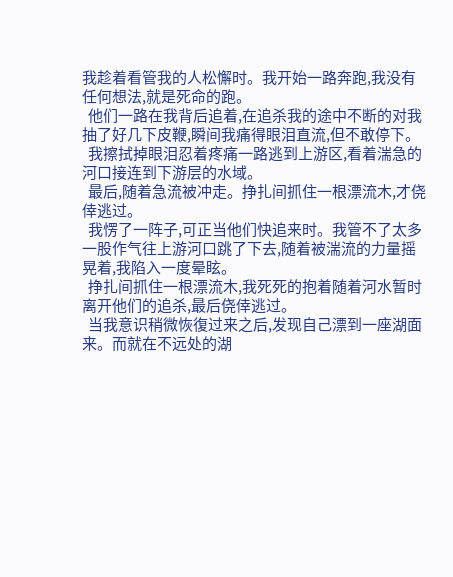我趁着看管我的人松懈时。我开始一路奔跑,我没有任何想法,就是死命的跑。
  他们一路在我背后追着,在追杀我的途中不断的对我抽了好几下皮鞭,瞬间我痛得眼泪直流,但不敢停下。
  我擦拭掉眼泪忍着疼痛一路逃到上游区,看着湍急的河口接连到下游层的水域。
  最后,随着急流被冲走。挣扎间抓住一根漂流木,才侥倖逃过。
  我愣了一阵子,可正当他们快追来时。我管不了太多一股作气往上游河口跳了下去,随着被湍流的力量摇晃着,我陷入一度晕眩。
  挣扎间抓住一根漂流木,我死死的抱着随着河水暂时离开他们的追杀,最后侥倖逃过。
  当我意识稍微恢復过来之后,发现自己漂到一座湖面来。而就在不远处的湖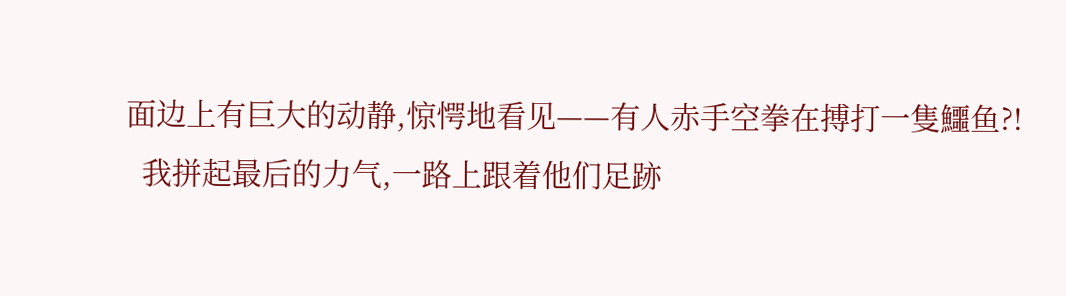面边上有巨大的动静,惊愕地看见——有人赤手空拳在搏打一隻鱷鱼?!
  我拼起最后的力气,一路上跟着他们足跡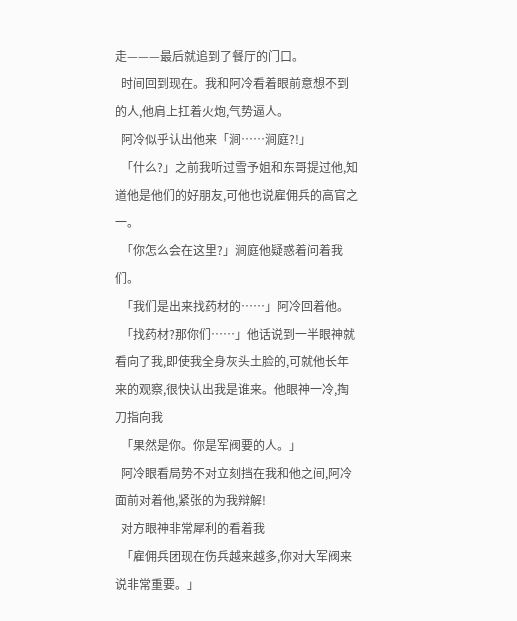走———最后就追到了餐厅的门口。
  时间回到现在。我和阿冷看着眼前意想不到的人,他肩上扛着火炮,气势逼人。
  阿冷似乎认出他来「涧……涧庭?!」
  「什么?」之前我听过雪予姐和东哥提过他,知道他是他们的好朋友,可他也说雇佣兵的高官之一。
  「你怎么会在这里?」涧庭他疑惑着问着我们。
  「我们是出来找药材的……」阿冷回着他。
  「找药材?那你们……」他话说到一半眼神就看向了我,即使我全身灰头土脸的,可就他长年来的观察,很快认出我是谁来。他眼神一冷,掏刀指向我
  「果然是你。你是军阀要的人。」
  阿冷眼看局势不对立刻挡在我和他之间,阿冷面前对着他,紧张的为我辩解!
  对方眼神非常犀利的看着我
  「雇佣兵团现在伤兵越来越多,你对大军阀来说非常重要。」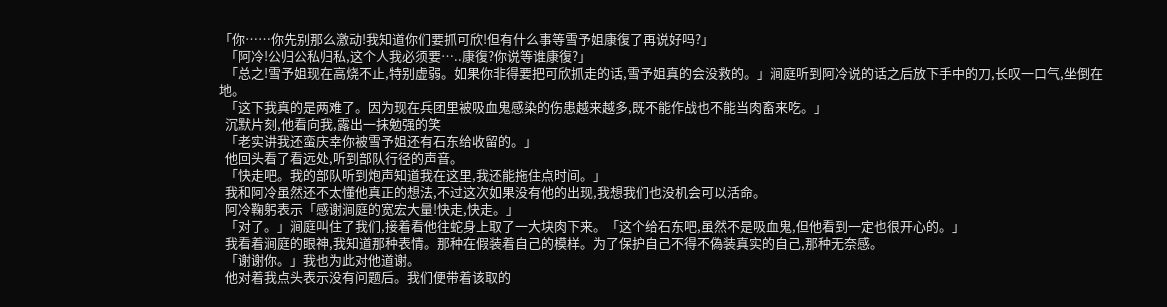「你……你先别那么激动!我知道你们要抓可欣!但有什么事等雪予姐康復了再说好吗?」
  「阿冷!公归公私归私,这个人我必须要…..康復?你说等谁康復?」
  「总之!雪予姐现在高烧不止,特别虚弱。如果你非得要把可欣抓走的话,雪予姐真的会没救的。」涧庭听到阿冷说的话之后放下手中的刀,长叹一口气,坐倒在地。
  「这下我真的是两难了。因为现在兵团里被吸血鬼感染的伤患越来越多,既不能作战也不能当肉畜来吃。」
  沉默片刻,他看向我,露出一抹勉强的笑
  「老实讲我还蛮庆幸你被雪予姐还有石东给收留的。」
  他回头看了看远处,听到部队行径的声音。
  「快走吧。我的部队听到炮声知道我在这里,我还能拖住点时间。」
  我和阿冷虽然还不太懂他真正的想法,不过这次如果没有他的出现,我想我们也没机会可以活命。
  阿冷鞠躬表示「感谢涧庭的宽宏大量!快走,快走。」
  「对了。」涧庭叫住了我们,接着看他往蛇身上取了一大块肉下来。「这个给石东吧,虽然不是吸血鬼,但他看到一定也很开心的。」
  我看着涧庭的眼神,我知道那种表情。那种在假装着自己的模样。为了保护自己不得不偽装真实的自己,那种无奈感。
  「谢谢你。」我也为此对他道谢。
  他对着我点头表示没有问题后。我们便带着该取的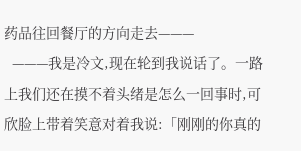药品往回餐厅的方向走去———
  ———我是冷文,现在轮到我说话了。一路上我们还在摸不着头绪是怎么一回事时,可欣脸上带着笑意对着我说:「刚刚的你真的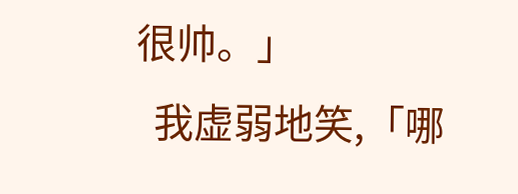很帅。」
  我虚弱地笑,「哪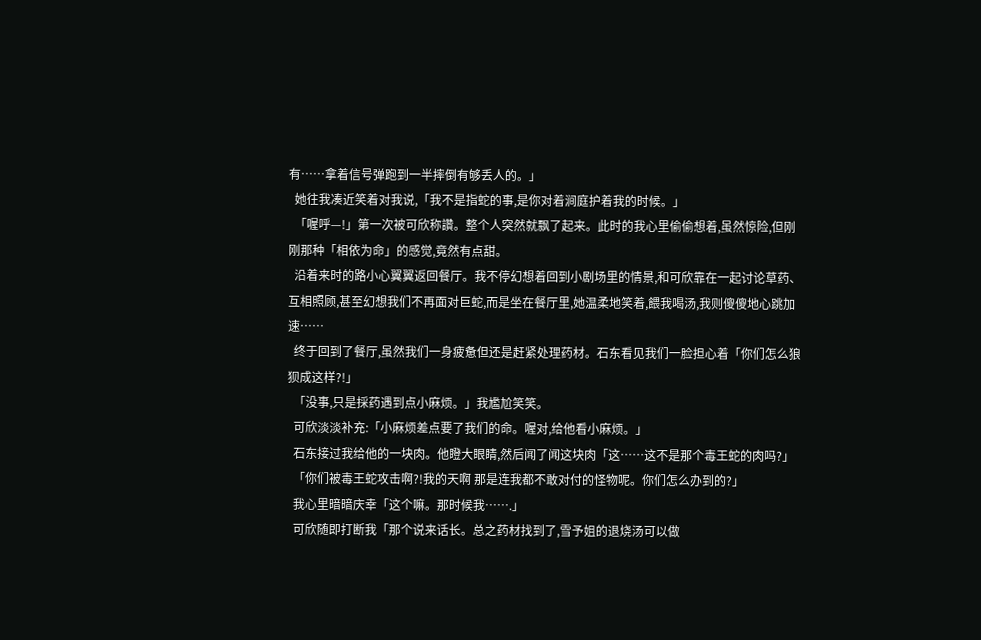有……拿着信号弹跑到一半摔倒有够丢人的。」
  她往我凑近笑着对我说,「我不是指蛇的事,是你对着涧庭护着我的时候。」
  「喔呼—!」第一次被可欣称讚。整个人突然就飘了起来。此时的我心里偷偷想着,虽然惊险,但刚刚那种「相依为命」的感觉,竟然有点甜。
  沿着来时的路小心翼翼返回餐厅。我不停幻想着回到小剧场里的情景,和可欣靠在一起讨论草药、互相照顾,甚至幻想我们不再面对巨蛇,而是坐在餐厅里,她温柔地笑着,餵我喝汤,我则傻傻地心跳加速……
  终于回到了餐厅,虽然我们一身疲惫但还是赶紧处理药材。石东看见我们一脸担心着「你们怎么狼狈成这样?!」
  「没事,只是採药遇到点小麻烦。」我尷尬笑笑。
  可欣淡淡补充:「小麻烦差点要了我们的命。喔对,给他看小麻烦。」
  石东接过我给他的一块肉。他瞪大眼睛,然后闻了闻这块肉「这……这不是那个毒王蛇的肉吗?」
  「你们被毒王蛇攻击啊?!我的天啊 那是连我都不敢对付的怪物呢。你们怎么办到的?」
  我心里暗暗庆幸「这个嘛。那时候我…….」
  可欣随即打断我「那个说来话长。总之药材找到了,雪予姐的退烧汤可以做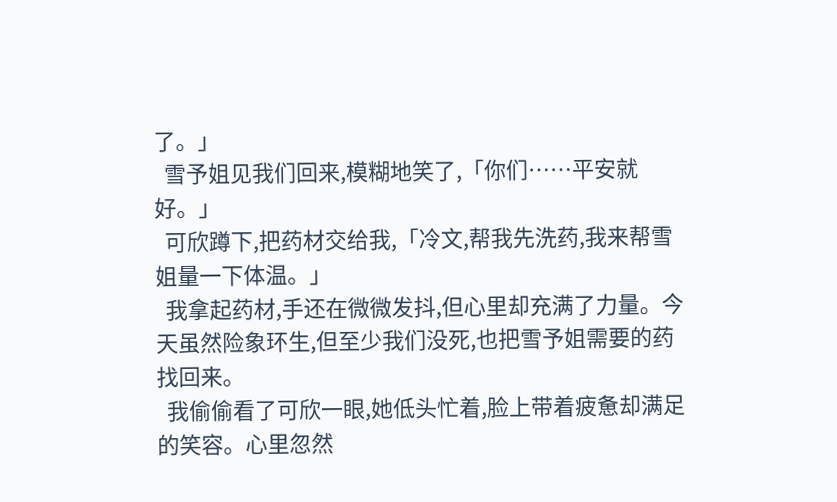了。」
  雪予姐见我们回来,模糊地笑了,「你们……平安就好。」
  可欣蹲下,把药材交给我,「冷文,帮我先洗药,我来帮雪姐量一下体温。」
  我拿起药材,手还在微微发抖,但心里却充满了力量。今天虽然险象环生,但至少我们没死,也把雪予姐需要的药找回来。
  我偷偷看了可欣一眼,她低头忙着,脸上带着疲惫却满足的笑容。心里忽然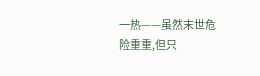一热——虽然末世危险重重,但只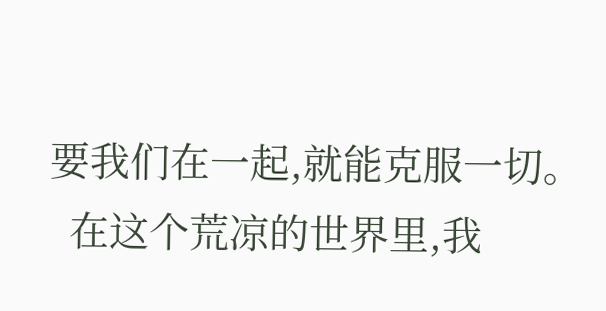要我们在一起,就能克服一切。
  在这个荒凉的世界里,我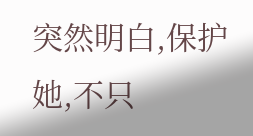突然明白,保护她,不只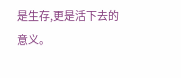是生存,更是活下去的意义。